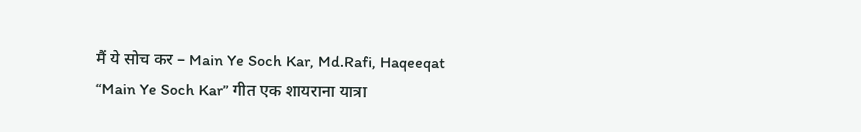मैं ये सोच कर – Main Ye Soch Kar, Md.Rafi, Haqeeqat
“Main Ye Soch Kar” गीत एक शायराना यात्रा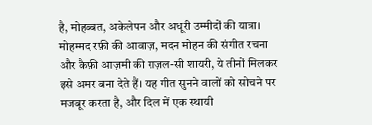है, मोहब्बत, अकेलेपन और अधूरी उम्मीदों की यात्रा। मोहम्मद रफ़ी की आवाज़, मदन मोहन की संगीत रचना और कैफ़ी आज़मी की ग़ज़ल-सी शायरी, ये तीनों मिलकर इसे अमर बना देते हैं। यह गीत सुनने वालों को सोचने पर मजबूर करता है, और दिल में एक स्थायी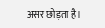असर छोड़ता है।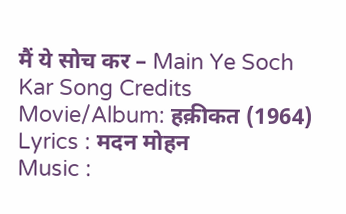मैं ये सोच कर – Main Ye Soch Kar Song Credits
Movie/Album: हक़ीकत (1964)
Lyrics : मदन मोहन
Music :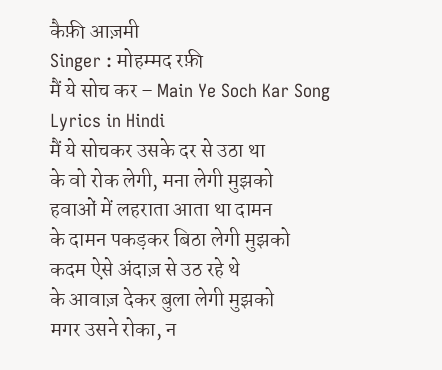कैफ़ी आज़मी
Singer : मोहम्मद रफ़ी
मैं ये सोच कर – Main Ye Soch Kar Song Lyrics in Hindi
मैं ये सोचकर उसके दर से उठा था
के वो रोक लेगी, मना लेगी मुझको
हवाओं में लहराता आता था दामन
के दामन पकड़कर बिठा लेगी मुझको
कदम ऐसे अंदाज़ से उठ रहे थे
के आवाज़ देकर बुला लेगी मुझको
मगर उसने रोका, न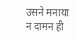उसने मनाया
न दामन ही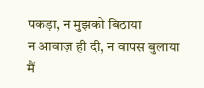पकड़ा, न मुझको बिठाया
न आवाज़ ही दी, न वापस बुलाया
मैं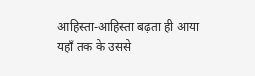आहिस्ता-आहिस्ता बढ़ता ही आया
यहाँ तक के उससे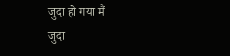जुदा हो गया मैं
जुदा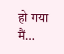हो गया मैं…